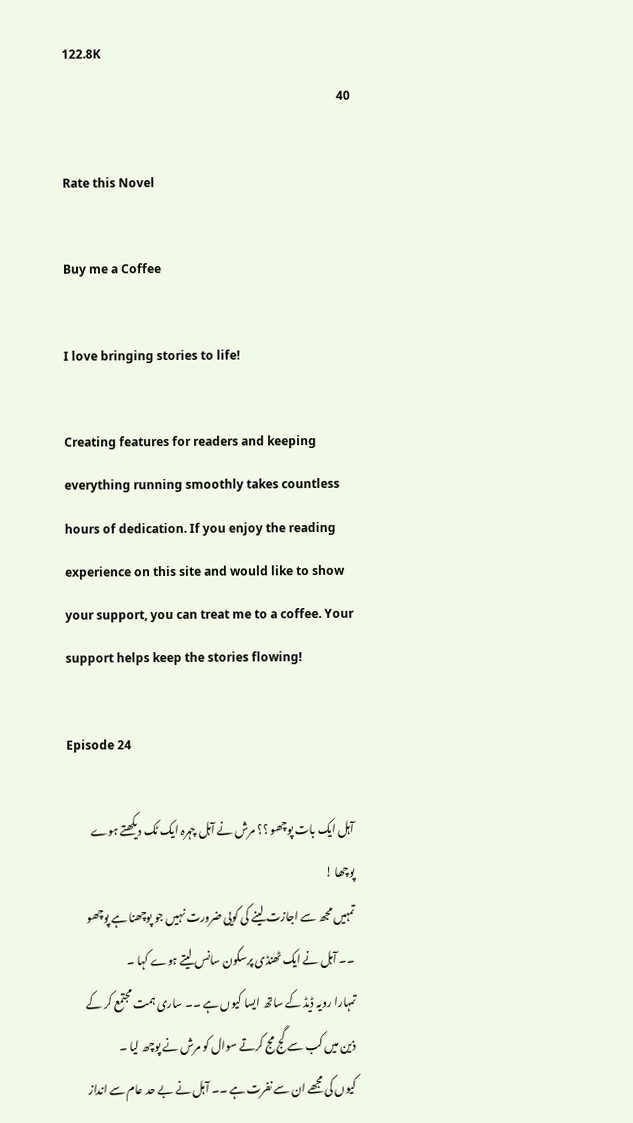122.8K
40

Rate this Novel

Buy me a Coffee

I love bringing stories to life!

Creating features for readers and keeping everything running smoothly takes countless hours of dedication. If you enjoy the reading experience on this site and would like to show your support, you can treat me to a coffee. Your support helps keep the stories flowing!

Episode 24

آہل ایک بات پوچھو ؟؟ مرش نے آہل چہرہ ایک ٹک دیکھتے ہوے پوچھا !
تمہیں مجھ سے اجازت لینے کی کویی ضرورت نہیں جو پوچھنا ہے پوچھو ۔۔ آہل نے ایک ٹھنڈی پرسکون سانس لیتے ہوے کہا ۔
تمہارا رویہ ڈیڈ کے ساتھ ایسا کیوں ہے ۔۔ ساری ہمت مجتمع کر کے ذین میں کب سے گج مج کرتے سوال کو مرش نے پوچھ لیا ۔
کیوں کی مجھے ان سے نفرت ہے ۔۔ آہل نے بے حد عام سے انداز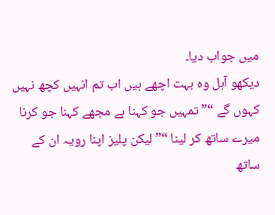میں جواب دیا۔
دیکھو آہل وہ بہت اچھے ہیں اب تم انہیں کچھ نہیں کہوں گے “” تمہیں جو کہنا ہے مجھے کہنا جو کرنا میرے ساتھ کر لینا “” لیکن پلیز اپنا رویہ ان کے ساتھ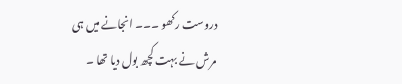دروست رکھو ۔۔۔ انجانے میں ہی مرش نے بہت کچھ بول دیا تھا ۔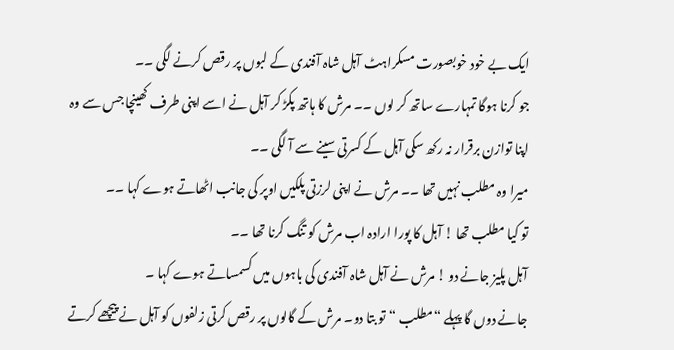ایک بے خود خوبصورت مسکراہٹ آہل شاہ آفندی کے لبوں پر رقص کرنے لگی ۔۔
جو کرنا ہوگا تمہارے ساتھ کر لوں ۔۔ مرش کا ہاتھ پکڑ کر آہل نے اسے اپنی طرف کھینچا جس سے وہ اپنا توازن برقرار نہ رکھ سکی آہل کے کسرتی سینے سے آ لگی ۔۔
میرا وہ مطلب نہیں تھا ۔۔ مرش نے اپنی لرزتی پلکیں اوپر کی جانب اٹھاتے ہوے کہا ۔۔
تو کیا مطلب تھا ! آہل کا پورا ارادہ اب مرش کو تنگ کرنا تھا ۔۔
آہل پلیز جانے دو ! مرش نے آہل شاہ آفندی کی باہوں میں کسمساتے ہوے کہا ۔
جانے دوں گا پہلے “مطلب “تو بتا دو۔ مرش کے گالوں پر رقص کرتی زلفوں کو آہل نے پیچھے کرتے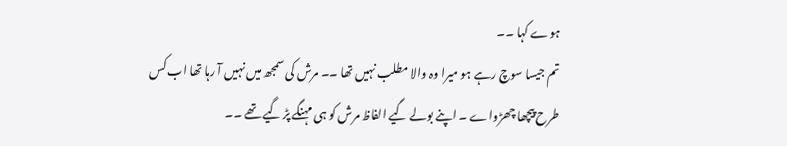ہوے کہا ۔۔
تم جیسا سوچ رہے ہو میرا وہ والا مطلب نہیں تھا ۔۔ مرش کی سمجھ میں نہیں آ رہا تھا اب کس طرح پیچھا چھڑواے ۔ اپنے بولے گیے الفاظ مرش کو ہی مہنگے پڑ گیے تھے ۔۔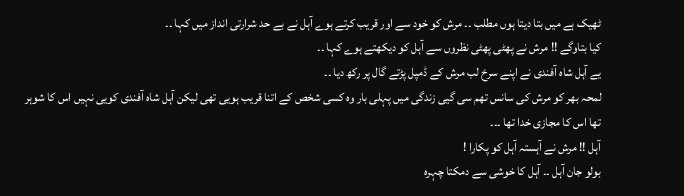ٹھیک ہے میں بتا دیتا ہوں مطلب ۔۔ مرش کو خود سے اور قریب کرتے ہوے آہل نے بے حد شرارتی انداز میں کہا ۔۔
کیا بتاوگے !! مرش نے پھٹی پھٹی نظروں سے آہل کو دیکھتے ہوے کہا ۔۔
یے آہل شاہ آفندی نے اپنے سرخ لب مرش کے ڈمپل پڑتے گال پر رکھ دیا ۔۔
لمحہ بھر کو مرش کی سانس تھم سی گیی زندگی میں پہلی بار وہ کسی شخص کے اتنا قریب ہویی تھی لیکن آہل شاہ آفندی کویی نہیں اس کا شوہر تھا اس کا مجازی خدا تھا ۔۔۔
آہل !! مرش نے آہستہ آہل کو پکارا !
بولو جان آہل ۔۔ آہل کا خوشی سے دمکتا چہرہ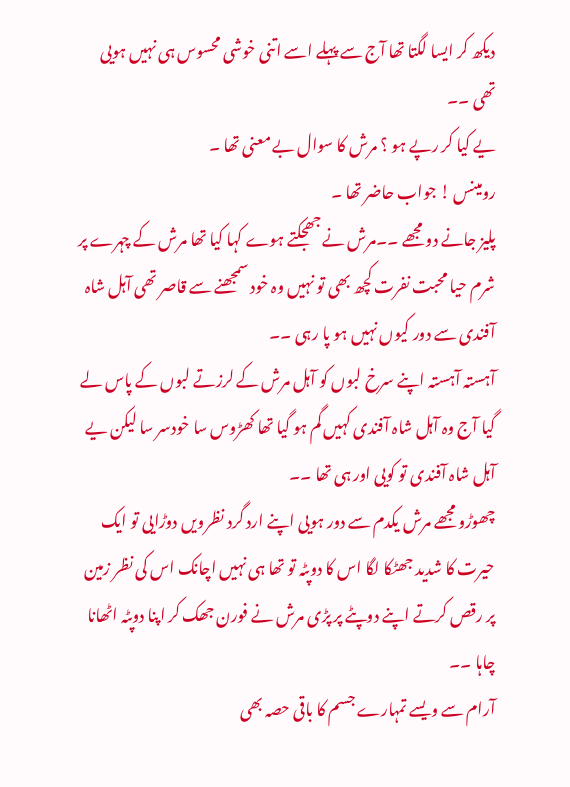دیکھ کر ایسا لگتا تھا آج سے پہلے اسے اتنی خوشی محسوس ہی نہیں ہویی تھی ۔۔
یے کیا کر رپے ہو ؟ مرش کا سوال بے معنی تھا ۔
رومینس ! جواب حاضر تھا ۔
پلیز جانے دو مجھے ۔۔مرش نے جھجکتے ہوے کہا کیا تھا مرش کے چہرے پر شرم حیا محبت نفرت کچھ بھی تو نہیں وہ خود سمجھنے سے قاصر تھی آہل شاہ آفندی سے دور کیوں نہیں ہو پا رہی ۔۔
آہستہ آہستہ اپنے سرخ لبوں کو آہل مرش کے لرزتے لبوں کے پاس لے گیا آج وہ آہل شاہ آفندی کہیں گم ہو گیا تھا کھڑوس سا خودسر سا لیکن یے آہل شاہ آفندی تو کویی اور ہی تھا ۔۔
چھوڑو مجھے مرش یکدم سے دور ہویی اپنے ارد گرد نظرویں دوڑایی تو ایک حیرت کا شدید جھٹکا لگا اس کا دوپٹہ تو تھا ہی نہیں اچانک اس کی نظر زمین پر رقص کرتے اپنے دوپٹے پر پڑی مرش نے فورن جھک کر اپنا دوپٹہ اٹھانا چاہا ۔۔
آرام سے ویسے تمہارے جسم کا باقی حصہ بھی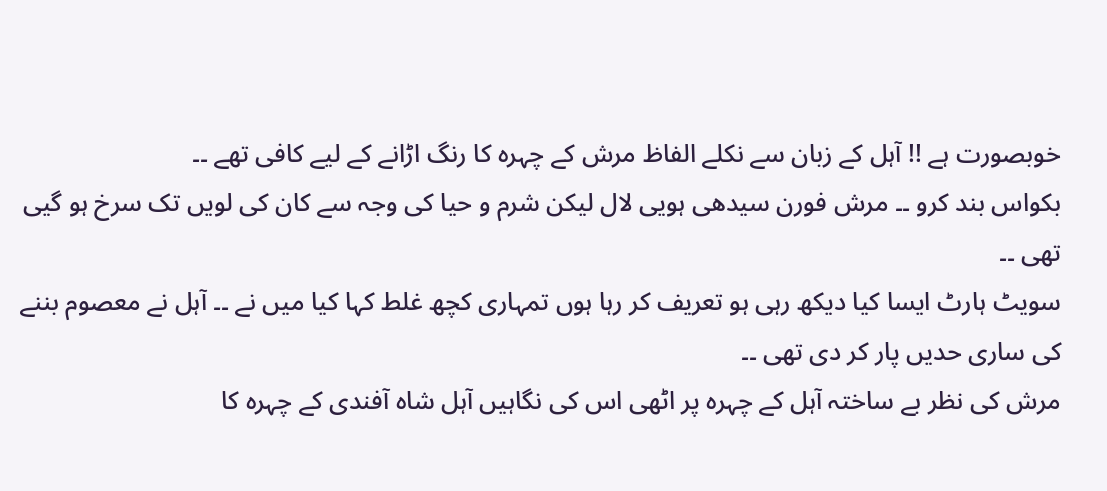خوبصورت ہے !! آہل کے زبان سے نکلے الفاظ مرش کے چہرہ کا رنگ اڑانے کے لیے کافی تھے ۔۔
بکواس بند کرو ۔۔ مرش فورن سیدھی ہویی لال لیکن شرم و حیا کی وجہ سے کان کی لویں تک سرخ ہو گیی تھی ۔۔
سویٹ ہارٹ ایسا کیا دیکھ رہی ہو تعریف کر رہا ہوں تمہاری کچھ غلط کہا کیا میں نے ۔۔ آہل نے معصوم بننے کی ساری حدیں پار کر دی تھی ۔۔
مرش کی نظر بے ساختہ آہل کے چہرہ پر اٹھی اس کی نگاہیں آہل شاہ آفندی کے چہرہ کا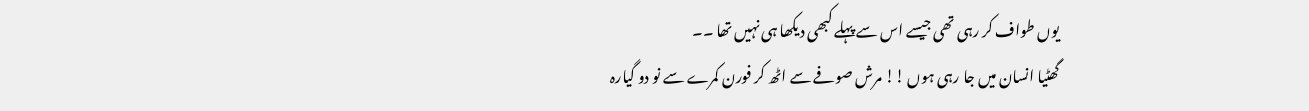یوں طواف کر رہی تھی جیسے اس سے پہلے کبھی دیکھا ہی نہیں تھا ۔۔
گھٹیا انسان میں جا رہی ہوں !! مرش صوفے سے اٹھ کر فورن کمرے سے نو دو گیارہ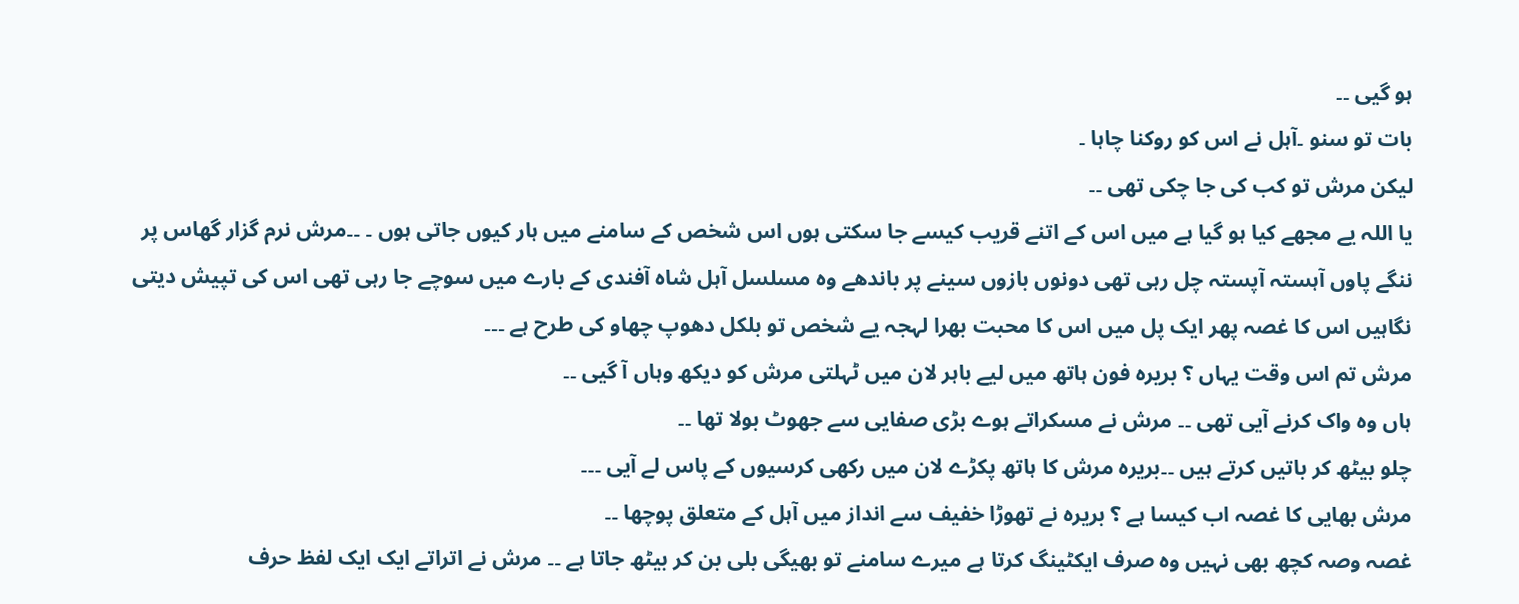ہو گیی ۔۔
بات تو سنو ۔آہل نے اس کو روکنا چاہا ۔
لیکن مرش تو کب کی جا چکی تھی ۔۔
یا اللہ یے مجھے کیا ہو گیا ہے میں اس کے اتنے قریب کیسے جا سکتی ہوں اس شخص کے سامنے میں ہار کیوں جاتی ہوں ۔ ۔۔مرش نرم گزار گھاس پر ننگے پاوں آہستہ آپستہ چل رہی تھی دونوں بازوں سینے پر باندھے وہ مسلسل آہل شاہ آفندی کے بارے میں سوچے جا رہی تھی اس کی تپیش دیتی نگاہیں اس کا غصہ پھر ایک پل میں اس کا محبت بھرا لہجہ یے شخص تو بلکل دھوپ چھاو کی طرح ہے ۔۔۔
مرش تم اس وقت یہاں ؟ بریرہ فون ہاتھ میں لیے باہر لان میں ٹہلتی مرش کو دیکھ وہاں آ گیی ۔۔
ہاں وہ واک کرنے آیی تھی ۔۔ مرش نے مسکراتے ہوے بڑی صفایی سے جھوٹ بولا تھا ۔۔
چلو بیٹھ کر باتیں کرتے ہیں ۔۔بریرہ مرش کا ہاتھ پکڑے لان میں رکھی کرسیوں کے پاس لے آیی ۔۔۔
مرش بھایی کا غصہ اب کیسا ہے ؟ بریرہ نے تھوڑا خفیف سے انداز میں آہل کے متعلق پوچھا ۔۔
غصہ وصہ کچھ بھی نہیں وہ صرف ایکٹینگ کرتا ہے میرے سامنے تو بھیگی بلی بن کر بیٹھ جاتا ہے ۔۔ مرش نے اتراتے ایک ایک لفظ حرف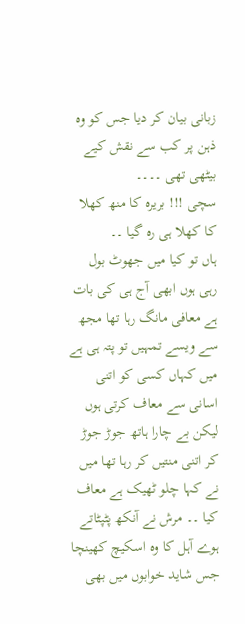زبانی بیان کر دیا جس کو وہ ذہن پر کب سے نقش کیے بیٹھی تھی ۔۔۔۔
سچی !!! بریرہ کا منھ کھلا کا کھلا ہی رہ گیا ۔۔
ہاں تو کیا میں جھوٹ بول رہی ہوں ابھی آج ہی کی بات ہے معافی مانگ رہا تھا مجھ سے ویسے تمہیں تو پتہ ہی ہے میں کہاں کسی کو اتنی اسانی سے معاف کرتی ہوں لیکن بے چارا ہاتھ جوڑ جوڑ کر اتنی منتیں کر رہا تھا میں نے کہا چلو ٹھیک ہے معاف کیا ۔۔ مرش نے آنکھ پٹپٹاتے ہوے آہل کا وہ اسکیچ کھینچا جس شاید خوابوں میں بھی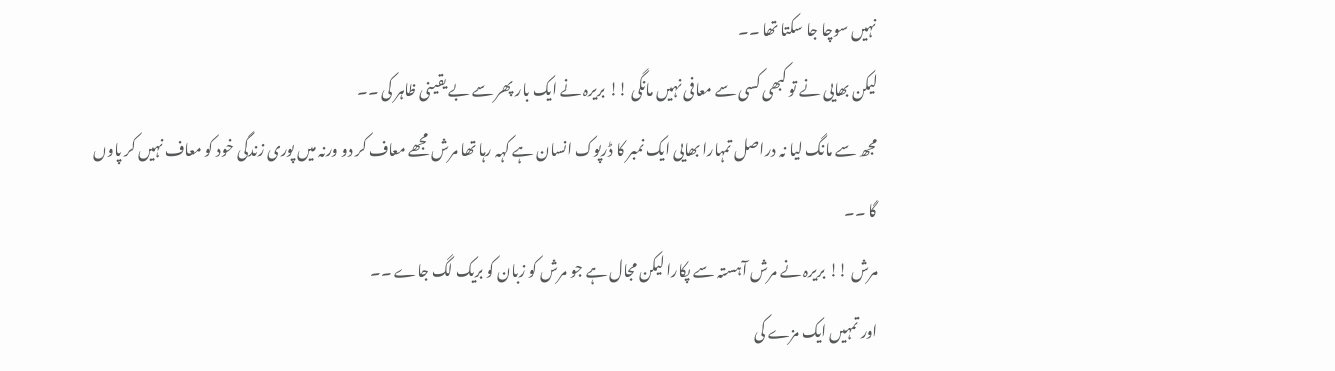نہیں سوچا جا سکتا تھا ۔۔
لیکن بھایی نے تو کبھی کسی سے معافی نہیں مانگی !! بریرہ نے ایک بار پھر سے بے یقینی ظاہر کی ۔۔
مجھ سے مانگ لیا نہ دراصل تمہارا بھایی ایک نمبر کا ڈرپوک انسان ہے کہہ رہا تھا مرش مجھے معاف کر دو ورنہ میں پوری زندگی خود کو معاف نہیں کر پاوں گا ۔۔
مرش !! بریرہ نے مرش آہستہ سے پکارا لیکن مجال ہے جو مرش کو زبان کو بریک لگ جاے ۔۔
اور تمہیں ایک مزے کی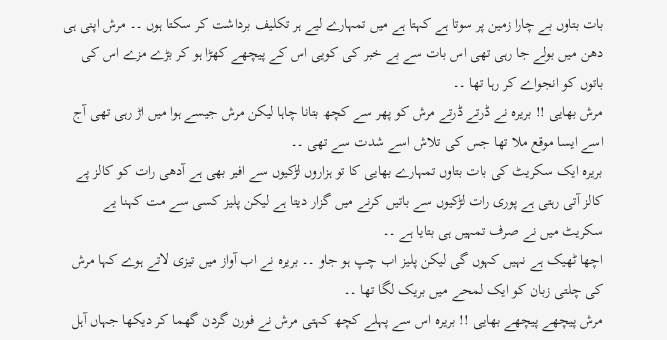بات بتاوں بے چارا زمین پر سوتا ہے کہتا ہے میں تمہارے لیے ہر تکلیف برداشت کر سکتا ہوں ۔۔ مرش اپنی ہی دھن میں بولے جا رہی تھی اس بات سے بے خبر کی کویی اس کے پیچھے کھڑا ہو کر بڑے مزے اس کی باتوں کو انجواے کر رہا تھا ۔۔
مرش بھایی !! بریرہ نے ڈرتے ڈرتے مرش کو پھر سے کچھ بتانا چاہا لیکن مرش جیسے ہوا میں اڑ رہی تھی آج اسے ایسا موقع ملا تھا جس کی تلاش اسے شدت سے تھی ۔۔
بریرہ ایک سکریٹ کی بات بتاوں تمہارے بھایی کا تو ہزاروں لڑکیوں سے افیر بھی ہے آدھی رات کو کالز پے کالز آتی رہتی ہے پوری رات لڑکیوں سے باتیں کرنے میں گزار دیتا ہے لیکن پلیز کسی سے مت کہنا یے سکریٹ میں نے صرف تمہیں ہی بتایا ہے ۔۔
اچھا ٹھیک ہے نہیں کہوں گی لیکن پلیز اب چپ ہو جاو ۔۔ بریرہ نے اب آواز میں تیزی لاتے ہوے کہا مرش کی چلتی زبان کو ایک لمحے میں بریک لگا تھا ۔۔
مرش پیچھے پیچھے بھایی !! بریرہ اس سے پہلے کچھ کہتی مرش نے فورن گردن گھما کر دیکھا جہاں آہل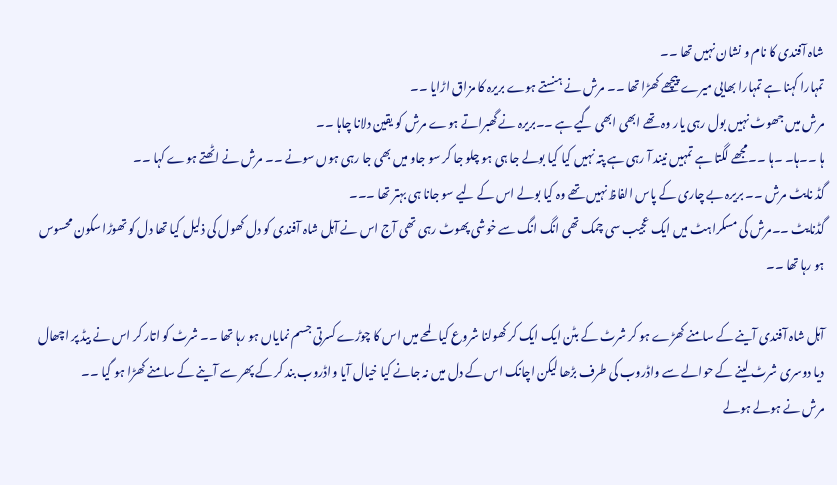شاہ آفندی کا نام و نشان نہیں تھا ۔۔
تمہارا کہنا ہے تمہارا بھایی میرے پیچھے کھڑا تھا ۔۔ مرش نے ہنستے ہوے بریرہ کا مزاق اڑایا ۔۔
مرش میں جھوٹ نہیں بول رہی یار وہ تھے ابھی ابھی گیے ہے ۔۔بریرہ نے گھبراتے ہوے مرش کو یقین دلانا چاہا ۔۔
ہا ۔۔ہا۔ ۔ہا ۔۔مجھے لگتا ہے تمہیں نیند آ رہی ہے پتہ نہیں کیا کیا بولے جا ہی ہو چلو جا کر سو جاو میں بھی جا رہی ہوں سونے ۔۔ مرش نے اٹھتے ہوے کہا ۔۔
گڈ نایٹ مرش ۔۔ بریرہ بے چاری کے پاس الفاظ نہیں تھے وہ کیا بولے اس کے لیے سو جانا ہی بہتر تھا ۔۔۔
گڈنایٹ ۔۔مرش کی مسکراہٹ میں ایک عجیب سی چمک تھی انگ انگ سے خوشی پھوٹ رہی تھی آج اس نے آہل شاہ آفندی کو دل کھول کی ذلیل کیا تھا دل کو تھوڑا سکون محسوس ہو رہا تھا ۔۔

آہل شاہ آفندی آینے کے سامنے کھڑے ہو کر شرٹ کے بٹن ایک ایک کر کھولنا شروع کیا لمحے میں اس کا چوڑے کسرتی جسم نمایاں ہو رہا تھا ۔۔ شرٹ کو اتار کر اس نے بیڈ پر اچھال دیا دوسری شرٹ لینے کے حوالے سے واڈروب کی طرف بڑھا لیکن اچانک اس کے دل میں نہ جانے کیا خیال آیا واڈروب بند کر کے پھر سے آینے کے سامنے کھڑا ہو گیا ۔۔
مرش نے ہولے ہولے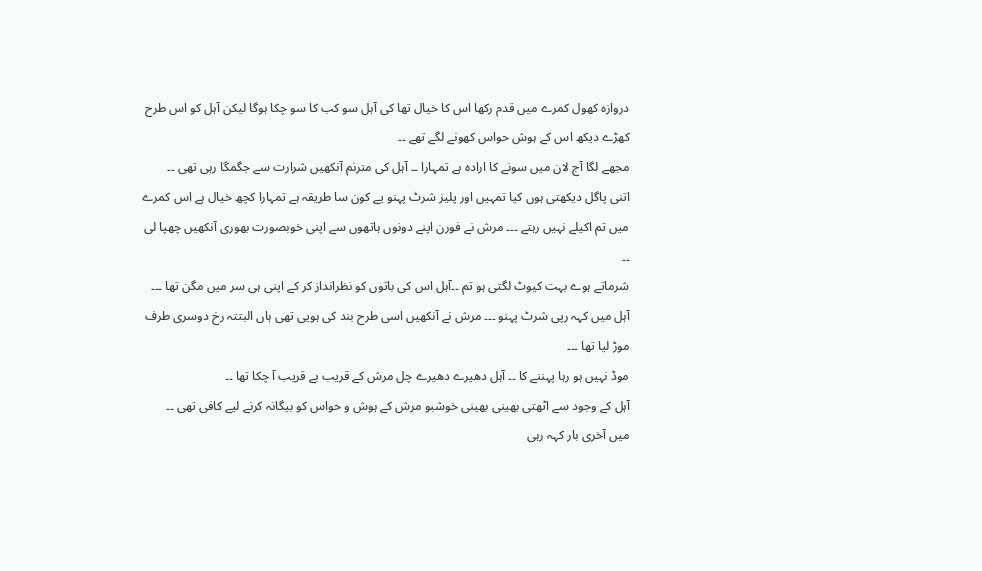دروازہ کھول کمرے میں قدم رکھا اس کا خیال تھا کی آہل سو کب کا سو چکا ہوگا لیکن آہل کو اس طرح کھڑے دیکھ اس کے ہوش حواس کھونے لگے تھے ۔۔
مجھے لگا آج لان میں سونے کا ارادہ ہے تمہارا ۔۔ آہل کی مترنم آنکھیں شرارت سے جگمگا رہی تھی ۔۔
اتنی پاگل دیکھتی ہوں کیا تمہیں اور پلیز شرٹ پہنو یے کون سا طریقہ ہے تمہارا کچھ خیال ہے اس کمرے میں تم اکیلے نہیں رہتے ۔۔۔ مرش نے فورن اپنے دونوں ہاتھوں سے اپنی خوبصورت بھوری آنکھیں چھپا لی ۔۔
شرماتے ہوے بہت کیوٹ لگتی ہو تم ۔۔آہل اس کی باتوں کو نظرانداز کر کے اپنی ہی سر میں مگن تھا ۔۔۔
آہل میں کہہ رپی شرٹ پہنو ۔۔۔ مرش نے آنکھیں اسی طرح بند کی ہویی تھی ہاں البتتہ رخ دوسری طرف موڑ لیا تھا ۔۔۔
موڈ نہیں ہو رہا پہننے کا ۔۔ آہل دھیرے دھیرے چل مرش کے قریب بے قریب آ چکا تھا ۔۔
آہل کے وجود سے اٹھتی بھینی بھینی خوشبو مرش کے ہوش و حواس کو بیگانہ کرنے لیے کافی تھی ۔۔
میں آخری بار کہہ رہی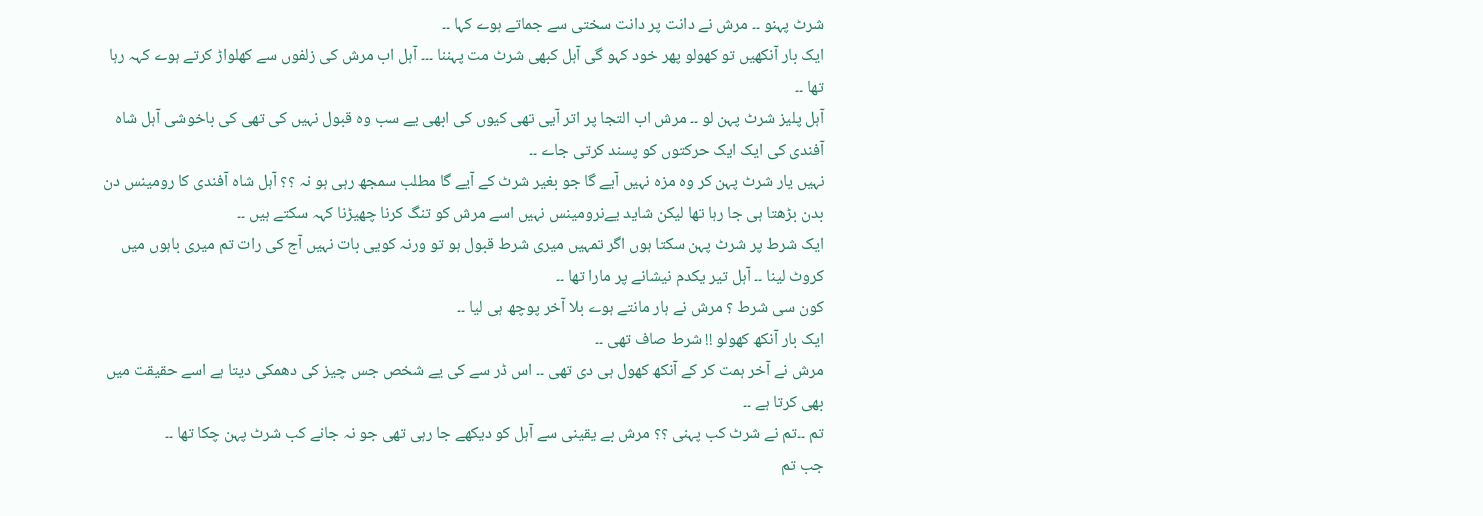شرٹ پہنو ۔۔ مرش نے دانت پر دانت سختی سے جماتے ہوے کہا ۔۔
ایک بار آنکھیں تو کھولو پھر خود کہو گی آہل کبھی شرٹ مت پہننا ۔۔۔ آہل اب مرش کی زلفوں سے کھلواڑ کرتے ہوے کہہ رہا تھا ۔۔
آہل پلیز شرٹ پہن لو ۔۔ مرش اب التجا پر اتر آیی تھی کیوں کی ابھی یے سب وہ قبول نہیں کی تھی کی باخوشی آہل شاہ آفندی کی ایک ایک حرکتوں کو پسند کرتی جاے ۔۔
نہیں یار شرٹ پہن کر وہ مزہ نہیں آیے گا جو بغیر شرٹ کے آیے گا مطلب سمجھ رہی ہو نہ ؟؟ آہل شاہ آفندی کا رومینس دن بدن بڑھتا ہی جا رہا تھا لیکن شاید یےنرومینس نہیں اسے مرش کو تنگ کرنا چھیڑنا کہہ سکتے ہیں ۔۔
ایک شرط پر شرٹ پہن سکتا ہوں اگر تمہیں میری شرط قبول ہو تو ورنہ کویی بات نہیں آج کی رات تم میری باہوں میں کروٹ لینا ۔۔ آہل تیر یکدم نیشانے پر مارا تھا ۔۔
کون سی شرط ؟ مرش نے ہار مانتے ہوے بلا آخر پوچھ ہی لیا ۔۔
ایک بار آنکھ کھولو !! شرط صاف تھی ۔۔
مرش نے آخر ہمت کر کے آنکھ کھول ہی دی تھی ۔۔ اس ڈر سے کی یے شخص جس چیز کی دھمکی دیتا ہے اسے حقیقت میں بھی کرتا ہے ۔۔
تم ۔۔تم نے شرٹ کب پہنی ؟؟ مرش بے یقینی سے آہل کو دیکھے جا رہی تھی جو نہ جانے کب شرٹ پہن چکا تھا ۔۔
جب تم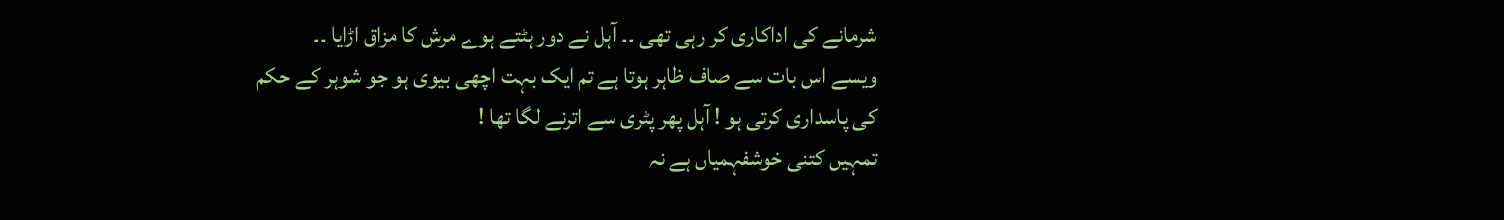شرمانے کی اداکاری کر رہی تھی ۔۔ آہل نے دور ہٹتے ہوے مرش کا مزاق اڑایا ۔۔
ویسے اس بات سے صاف ظاہر ہوتا ہے تم ایک بہت اچھی بیوی ہو جو شوہر کے حکم کی پاسداری کرتی ہو ! آہل پھر پٹری سے اترنے لگا تھا !
تمہیں کتنی خوشفہمیاں ہے نہ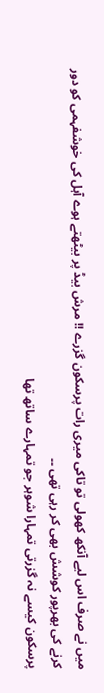میں نے صرف اس لیے آنکھ کھولی تو تاکی میری رات پرسکون گزرے !! مرش بیڈ پر بیٹھتے ہوے آہل کی خوشفہمی کو دور کرنے کی بھرپور کوشش بھی کر رہی تھی ۔۔
پرسکون کیسے نہ گزرتی تمہارا شوہر جو تمہارے ساتھ تھا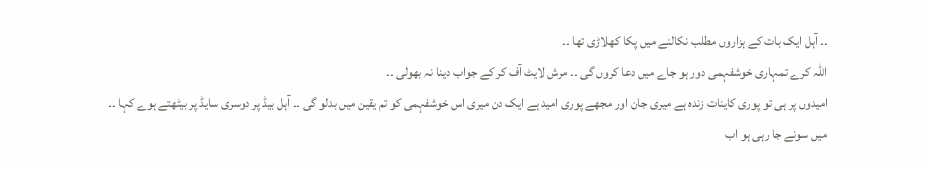۔۔ آہل ایک بات کے ہزاروں مطلب نکالنے میں پکا کھلاڑی تھا ۔۔
اللہ کرے تمہاری خوشفہمی دور ہو جاے میں دعا کروں گی ۔۔ مرش لایٹ آف کر کے جواب دینا نہ بھولی ۔۔
امیدوں پر ہی تو پوری کاینات زندہ ہے میری جان اور مجھے پوری امید ہے ایک دن میری اس خوشفہمی کو تم یقین میں بدلو گی ۔۔ آہل بیڈ پر دوسری سایڈ پر بیٹھتے ہوے کہا ۔۔
میں سونے جا رہی ہو اب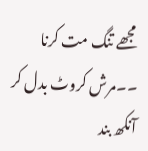مجھے تنگ مت کرنا ۔۔مرش کروٹ بدل کر آنکھ بند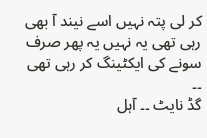کر لی پتہ نہیں اسے نیند آ بھی رہی تھی یہ نہیں یہ پھر صرف سونے کی ایکٹینگ کر رہی تھی ۔۔
گڈ نایٹ ۔۔ آہل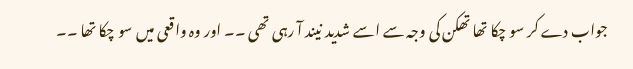جواب دے کر سو چکا تھا تھکن کی وجہ سے اسے شدید نیند آ رہی تھی ۔۔ اور وہ واقعی میں سو چکا تھا ۔۔